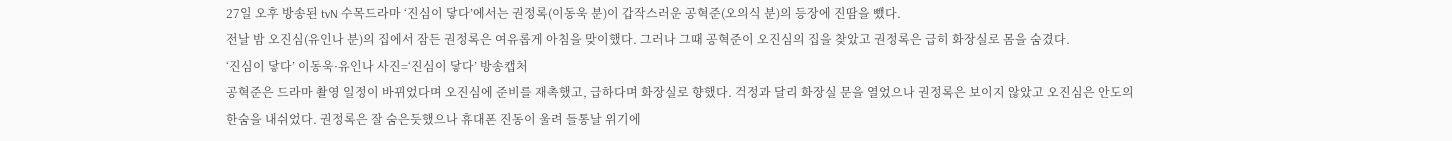27일 오후 방송된 tvN 수목드라마 ‘진심이 닿다’에서는 권정록(이동욱 분)이 갑작스러운 공혁준(오의식 분)의 등장에 진땀을 뺐다.
전날 밤 오진심(유인나 분)의 집에서 잠든 권정록은 여유롭게 아침을 맞이했다. 그러나 그때 공혁준이 오진심의 집을 찾았고 권정록은 급히 화장실로 몸을 숨겼다.
‘진심이 닿다’ 이동욱·유인나 사진=‘진심이 닿다’ 방송캡처
공혁준은 드라마 촬영 일정이 바뀌었다며 오진심에 준비를 재촉했고, 급하다며 화장실로 향했다. 걱정과 달리 화장실 문을 열었으나 권정록은 보이지 않았고 오진심은 안도의 한숨을 내쉬었다. 권정록은 잘 숨은듯했으나 휴대폰 진동이 울려 들통날 위기에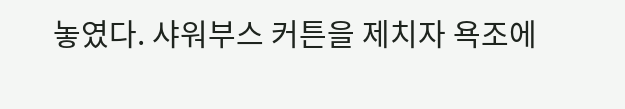놓였다. 샤워부스 커튼을 제치자 욕조에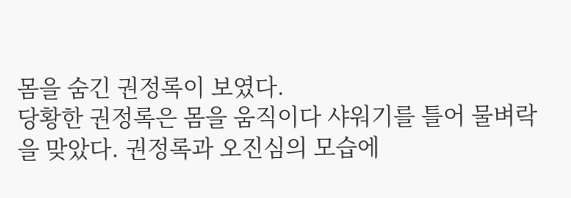몸을 숨긴 권정록이 보였다.
당황한 권정록은 몸을 움직이다 샤워기를 틀어 물벼락을 맞았다. 권정록과 오진심의 모습에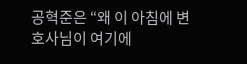공혁준은 “왜 이 아침에 변호사님이 여기에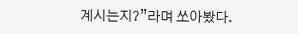계시는지?”라며 쏘아봤다.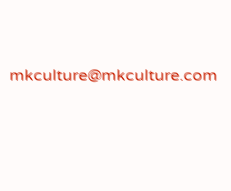mkculture@mkculture.com